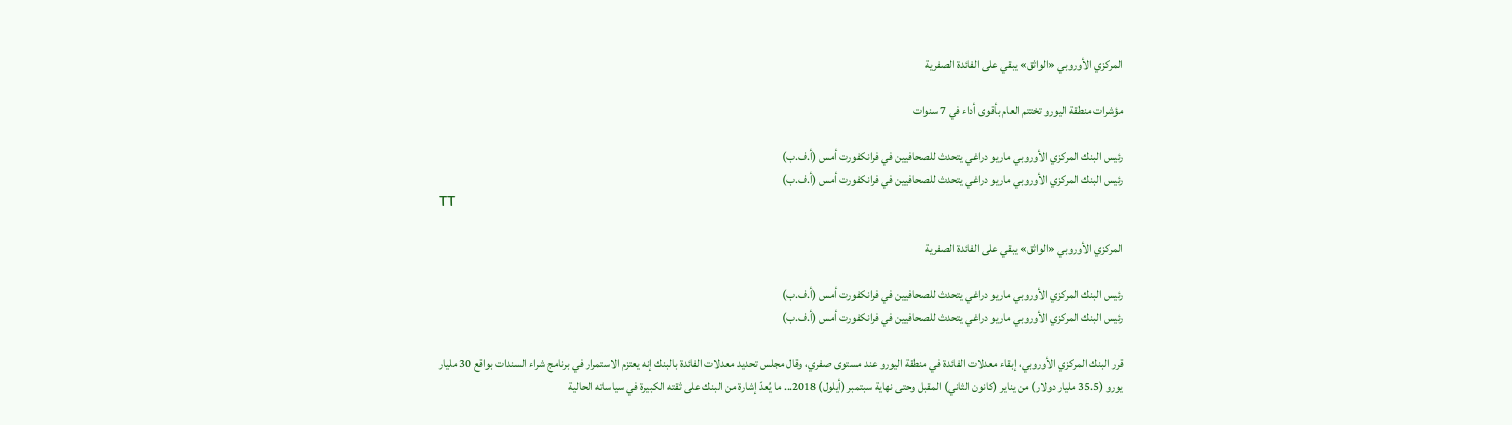المركزي الأوروبي «الواثق» يبقي على الفائدة الصفرية

مؤشرات منطقة اليورو تختتم العام بأقوى أداء في 7 سنوات

رئيس البنك المركزي الأوروبي ماريو دراغي يتحدث للصحافيين في فرانكفورت أمس (أ.ف.ب)
رئيس البنك المركزي الأوروبي ماريو دراغي يتحدث للصحافيين في فرانكفورت أمس (أ.ف.ب)
TT

المركزي الأوروبي «الواثق» يبقي على الفائدة الصفرية

رئيس البنك المركزي الأوروبي ماريو دراغي يتحدث للصحافيين في فرانكفورت أمس (أ.ف.ب)
رئيس البنك المركزي الأوروبي ماريو دراغي يتحدث للصحافيين في فرانكفورت أمس (أ.ف.ب)

قرر البنك المركزي الأوروبي، إبقاء معدلات الفائدة في منطقة اليورو عند مستوى صفري، وقال مجلس تحديد معدلات الفائدة بالبنك إنه يعتزم الاستمرار في برنامج شراء السندات بواقع 30 مليار يورو (35.5 مليار دولار) من يناير (كانون الثاني) المقبل وحتى نهاية سبتمبر (أيلول) 2018... ما يُعدّ إشارة من البنك على ثقته الكبيرة في سياساته الحالية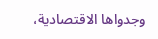وجدواها الاقتصادية،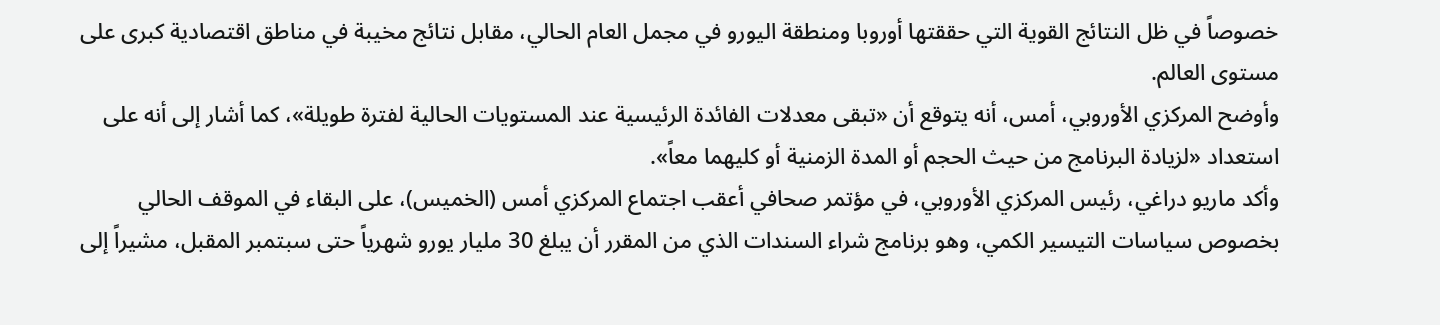خصوصاً في ظل النتائج القوية التي حققتها أوروبا ومنطقة اليورو في مجمل العام الحالي، مقابل نتائج مخيبة في مناطق اقتصادية كبرى على مستوى العالم.
وأوضح المركزي الأوروبي، أمس، أنه يتوقع أن «تبقى معدلات الفائدة الرئيسية عند المستويات الحالية لفترة طويلة»، كما أشار إلى أنه على استعداد «لزيادة البرنامج من حيث الحجم أو المدة الزمنية أو كليهما معاً».
وأكد ماريو دراغي، رئيس المركزي الأوروبي، في مؤتمر صحافي أعقب اجتماع المركزي أمس (الخميس)، على البقاء في الموقف الحالي بخصوص سياسات التيسير الكمي، وهو برنامج شراء السندات الذي من المقرر أن يبلغ 30 مليار يورو شهرياً حتى سبتمبر المقبل، مشيراً إلى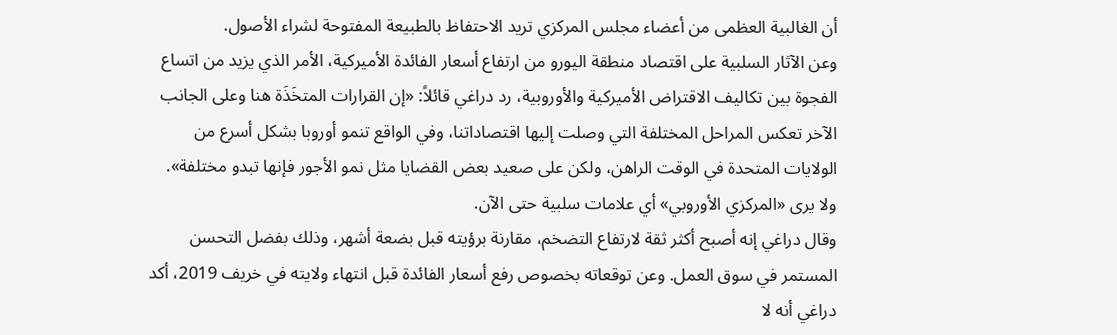أن الغالبية العظمى من أعضاء مجلس المركزي تريد الاحتفاظ بالطبيعة المفتوحة لشراء الأصول.
وعن الآثار السلبية على اقتصاد منطقة اليورو من ارتفاع أسعار الفائدة الأميركية، الأمر الذي يزيد من اتساع الفجوة بين تكاليف الاقتراض الأميركية والأوروبية، رد دراغي قائلاً: «إن القرارات المتخَذَة هنا وعلى الجانب الآخر تعكس المراحل المختلفة التي وصلت إليها اقتصاداتنا، وفي الواقع تنمو أوروبا بشكل أسرع من الولايات المتحدة في الوقت الراهن، ولكن على صعيد بعض القضايا مثل نمو الأجور فإنها تبدو مختلفة». ولا يرى «المركزي الأوروبي» أي علامات سلبية حتى الآن.
وقال دراغي إنه أصبح أكثر ثقة لارتفاع التضخم، مقارنة برؤيته قبل بضعة أشهر، وذلك بفضل التحسن المستمر في سوق العمل. وعن توقعاته بخصوص رفع أسعار الفائدة قبل انتهاء ولايته في خريف 2019، أكد دراغي أنه لا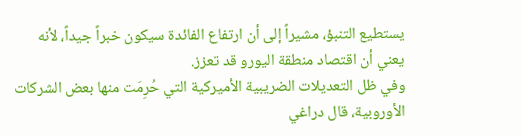يستطيع التنبؤ، مشيراً إلى أن ارتفاع الفائدة سيكون خبراً جيداً، لأنه يعني أن اقتصاد منطقة اليورو قد تعزز.
وفي ظل التعديلات الضريبية الأميركية التي حُرِمَت منها بعض الشركات الأوروبية، قال دراغي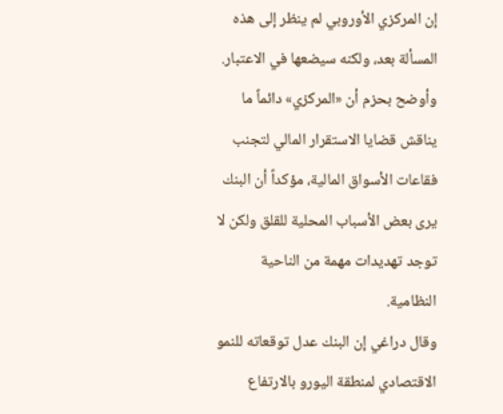إن المركزي الأوروبي لم ينظر إلى هذه المسألة بعد، ولكنه سيضعها في الاعتبار. وأوضح بحزم أن «المركزي» دائماً ما يناقش قضايا الاستقرار المالي لتجنب فقاعات الأسواق المالية، مؤكداً أن البنك يرى بعض الأسباب المحلية للقلق ولكن لا توجد تهديدات مهمة من الناحية النظامية.
وقال دراغي إن البنك عدل توقعاته للنمو الاقتصادي لمنطقة اليورو بالارتفاع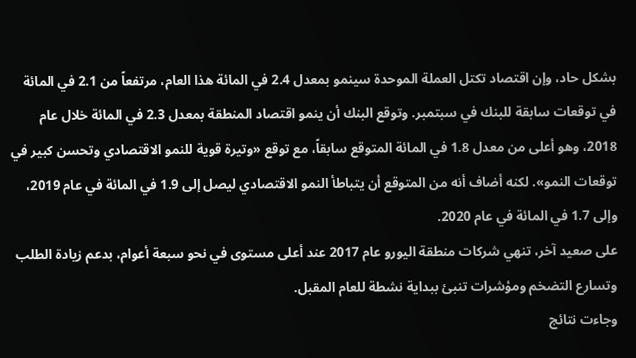بشكل حاد، وإن اقتصاد تكتل العملة الموحدة سينمو بمعدل 2.4 في المائة هذا العام، مرتفعاً من 2.1 في المائة في توقعات سابقة للبنك في سبتمبر. وتوقع البنك أن ينمو اقتصاد المنطقة بمعدل 2.3 في المائة خلال عام 2018، وهو أعلى من معدل 1.8 في المائة المتوقع سابقاً، مع توقع «وتيرة قوية للنمو الاقتصادي وتحسن كبير في توقعات النمو». لكنه أضاف أنه من المتوقع أن يتباطأ النمو الاقتصادي ليصل إلى 1.9 في المائة في عام 2019، وإلى 1.7 في المائة في عام 2020.
على صعيد آخر، تنهي شركات منطقة اليورو عام 2017 عند أعلى مستوى في نحو سبعة أعوام، بدعم زيادة الطلب وتسارع التضخم ومؤشرات تنبئ ببداية نشطة للعام المقبل.
وجاءت نتائج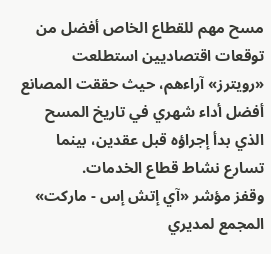مسح مهم للقطاع الخاص أفضل من توقعات اقتصاديين استطلعت «رويترز» آراءهم، حيث حققت المصانع أفضل أداء شهري في تاريخ المسح الذي بدأ إجراؤه قبل عقدين، بينما تسارع نشاط قطاع الخدمات.
وقفز مؤشر «آي إتش إس - ماركت» المجمع لمديري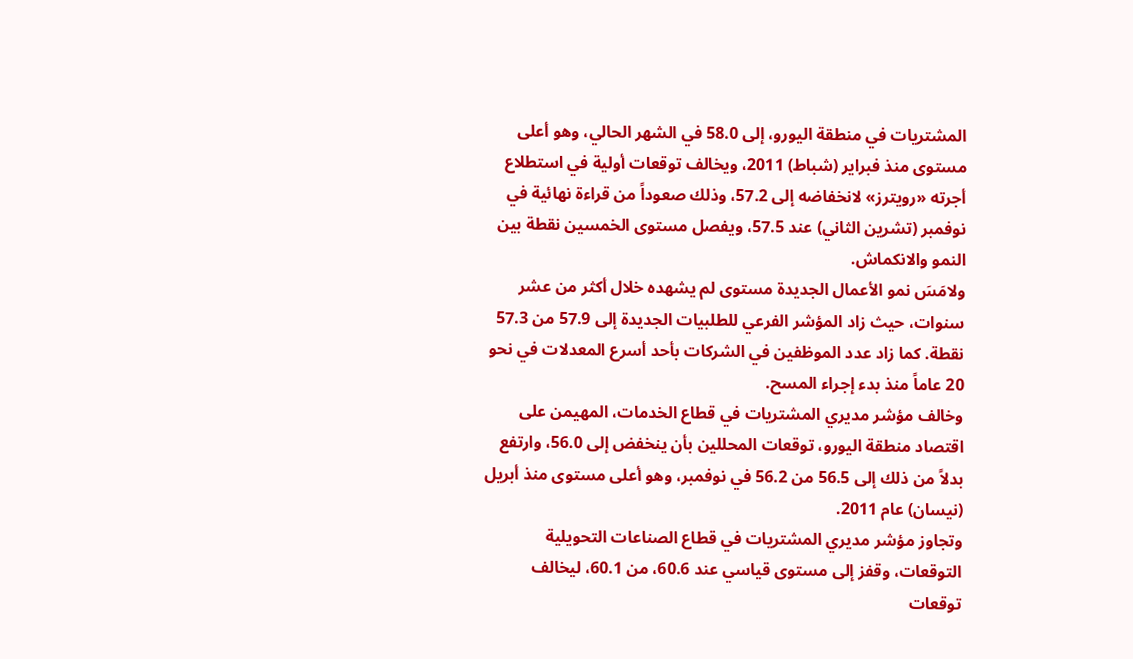المشتريات في منطقة اليورو، إلى 58.0 في الشهر الحالي، وهو أعلى مستوى منذ فبراير (شباط) 2011، ويخالف توقعات أولية في استطلاع أجرته «رويترز» لانخفاضه إلى 57.2، وذلك صعوداً من قراءة نهائية في نوفمبر (تشرين الثاني) عند 57.5، ويفصل مستوى الخمسين نقطة بين النمو والانكماش.
ولامَسَ نمو الأعمال الجديدة مستوى لم يشهده خلال أكثر من عشر سنوات، حيث زاد المؤشر الفرعي للطلبيات الجديدة إلى 57.9 من 57.3 نقطة. كما زاد عدد الموظفين في الشركات بأحد أسرع المعدلات في نحو 20 عاماً منذ بدء إجراء المسح.
وخالف مؤشر مديري المشتريات في قطاع الخدمات، المهيمن على اقتصاد منطقة اليورو، توقعات المحللين بأن ينخفض إلى 56.0، وارتفع بدلاً من ذلك إلى 56.5 من 56.2 في نوفمبر، وهو أعلى مستوى منذ أبريل (نيسان) عام 2011.
وتجاوز مؤشر مديري المشتريات في قطاع الصناعات التحويلية التوقعات، وقفز إلى مستوى قياسي عند 60.6، من 60.1، ليخالف توقعات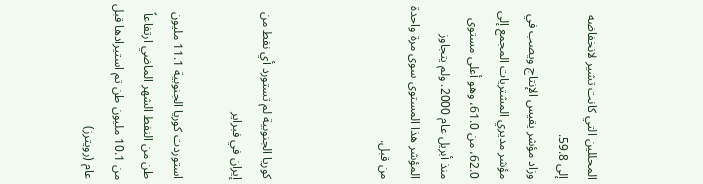المحللين التي كانت تشير لانخفاضه إلى 59.8.
وزاد مؤشر يقيس الإنتاج ويصب في مؤشر مديري المشتريات المجمع إلى 62.0، من 61.0، وهو أعلى مستوى منذ أبريل عام 2000. ولم يتجاوز المؤشر هذا المستوى سوى مرة واحدة من قبل.



كوريا الجنوبية لم تستورد أي نفط من إيران في فبراير

استوردت كوريا الجنوبية 11.1 مليون طن من النفط الشهر الماضي ارتفاعاً من 10.1 مليون طن تم استيرادها قبل عام (رويترز)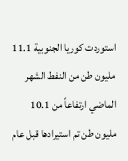استوردت كوريا الجنوبية 11.1 مليون طن من النفط الشهر الماضي ارتفاعاً من 10.1 مليون طن تم استيرادها قبل عام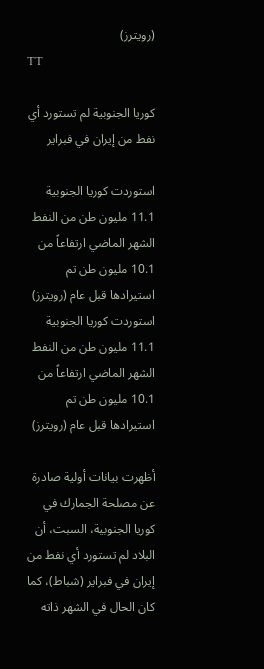(رويترز)
TT

كوريا الجنوبية لم تستورد أي نفط من إيران في فبراير

استوردت كوريا الجنوبية 11.1 مليون طن من النفط الشهر الماضي ارتفاعاً من 10.1 مليون طن تم استيرادها قبل عام (رويترز)
استوردت كوريا الجنوبية 11.1 مليون طن من النفط الشهر الماضي ارتفاعاً من 10.1 مليون طن تم استيرادها قبل عام (رويترز)

أظهرت بيانات أولية صادرة عن مصلحة الجمارك في كوريا الجنوبية، السبت، أن البلاد لم تستورد أي نفط من إيران في فبراير (شباط)، كما كان الحال في الشهر ذاته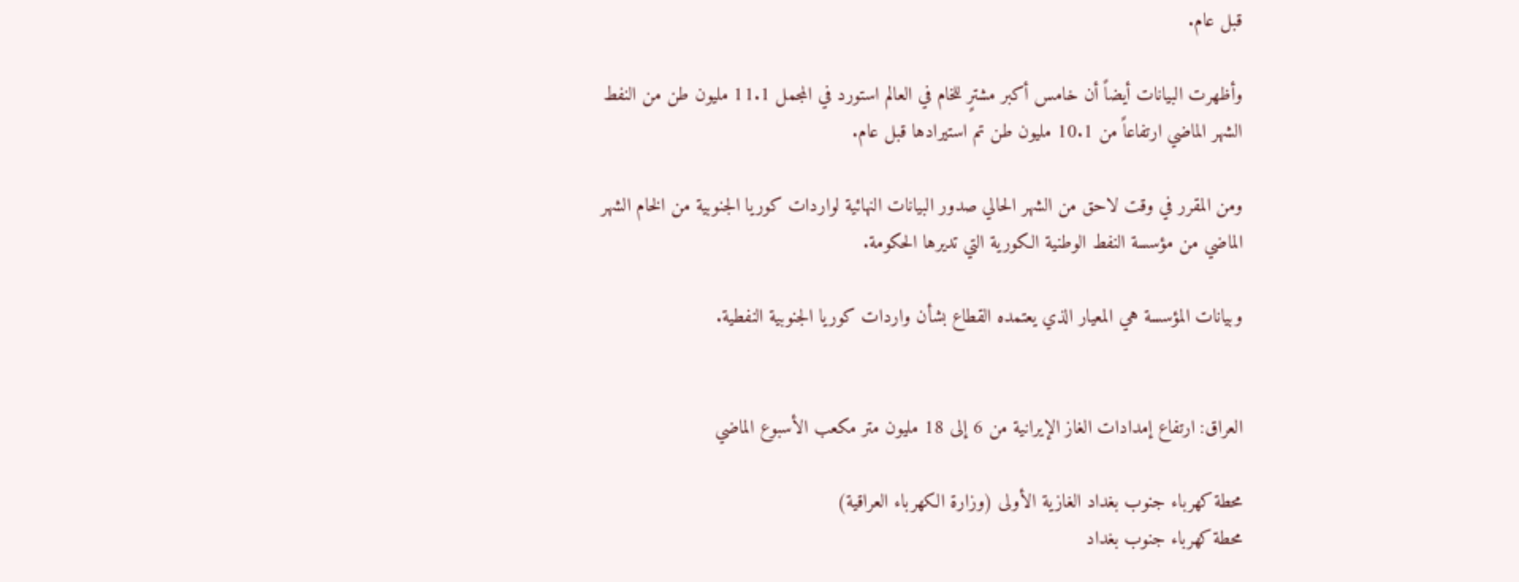قبل عام.

وأظهرت البيانات أيضاً أن خامس أكبر مشترٍ للخام في العالم استورد في المجمل 11.1 مليون طن من النفط الشهر الماضي ارتفاعاً من 10.1 مليون طن تم استيرادها قبل عام.

ومن المقرر في وقت لاحق من الشهر الحالي صدور البيانات النهائية لواردات كوريا الجنوبية من الخام الشهر الماضي من مؤسسة النفط الوطنية الكورية التي تديرها الحكومة.

وبيانات المؤسسة هي المعيار الذي يعتمده القطاع بشأن واردات كوريا الجنوبية النفطية.


العراق: ارتفاع إمدادات الغاز الإيرانية من 6 إلى 18 مليون متر مكعب الأسبوع الماضي

محطة كهرباء جنوب بغداد الغازية الأولى (وزارة الكهرباء العراقية)
محطة كهرباء جنوب بغداد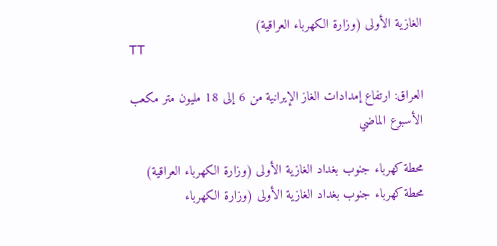الغازية الأولى (وزارة الكهرباء العراقية)
TT

العراق: ارتفاع إمدادات الغاز الإيرانية من 6 إلى 18 مليون متر مكعب الأسبوع الماضي

محطة كهرباء جنوب بغداد الغازية الأولى (وزارة الكهرباء العراقية)
محطة كهرباء جنوب بغداد الغازية الأولى (وزارة الكهرباء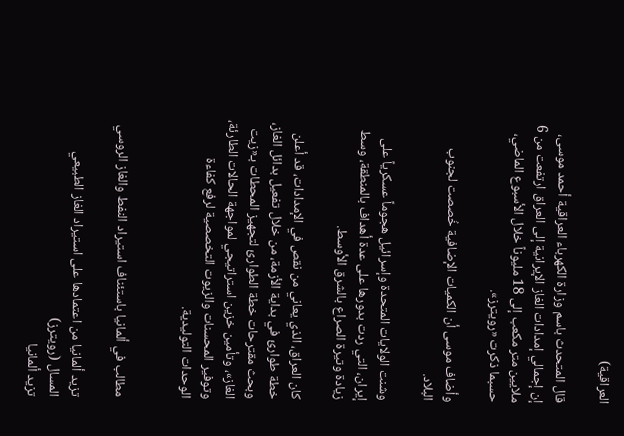العراقية)

قال المتحدث باسم وزارة الكهرباء العراقية أحمد موسى، إن إجمالي إمدادات الغاز الإيرانية إلى العراق ارتفعت من 6 ملايين متر مكعب إلى 18 مليوناً خلال الأسبوع الماضي، حسبما ذكرت «رويترز».

وأضاف موسى أن الكميات الإضافية خُصصت لجنوب البلاد.

وشنت الولايات المتحدة وإسرائيل هجوماً عسكرياً على إيران، التي ردت بدورها على عدة أهداف بالمنطقة، وسط زيادة وتيرة الصراع بالشرق الأوسط.

كان العراق، الذي يعاني من نقص في الإمدادات، قد أعلن خطة طوارئ في بداية الأزمة، من خلال تفعيل بدائل الغاز، وبحث مقترحات خطة الطوارئ لتجهيز المحطات بـ«زيت الغاز»، وتأمين خزين استراتيجي لمواجهة الحالات الطارئة، وتوفير المحسنات والزيوت التخصصية لرفع كفاءة الوحدات التوليدية.


مطالب في ألمانيا باستئناف استيراد النفط والغاز الروسي

تزيد ألمانيا من اعتمادها على استيراد الغاز الطبيعي المسال (رويترز)
تزيد ألمانيا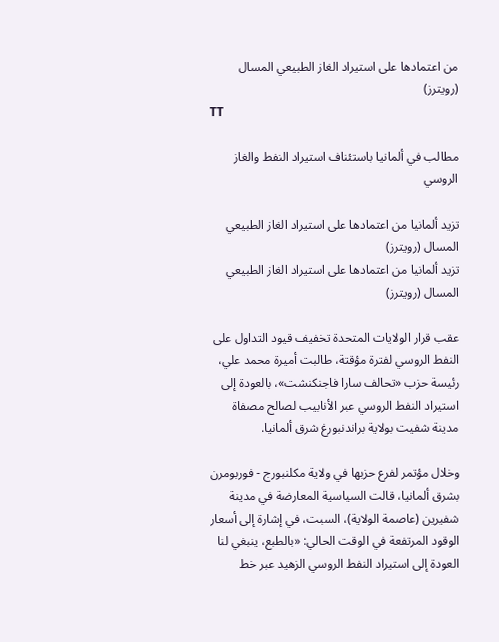من اعتمادها على استيراد الغاز الطبيعي المسال (رويترز)
TT

مطالب في ألمانيا باستئناف استيراد النفط والغاز الروسي

تزيد ألمانيا من اعتمادها على استيراد الغاز الطبيعي المسال (رويترز)
تزيد ألمانيا من اعتمادها على استيراد الغاز الطبيعي المسال (رويترز)

عقب قرار الولايات المتحدة تخفيف قيود التداول على النفط الروسي لفترة مؤقتة، طالبت أميرة محمد علي، رئيسة حزب «تحالف سارا فاجنكنشت»، بالعودة إلى استيراد النفط الروسي عبر الأنابيب لصالح مصفاة مدينة شفيت بولاية براندنبورغ شرق ألمانيا.

وخلال مؤتمر لفرع حزبها في ولاية مكلنبورج - فوربومرن بشرق ألمانيا، قالت السياسية المعارضة في مدينة شفيرين (عاصمة الولاية)، السبت، في إشارة إلى أسعار الوقود المرتفعة في الوقت الحالي: «بالطبع، ينبغي لنا العودة إلى استيراد النفط الروسي الزهيد عبر خط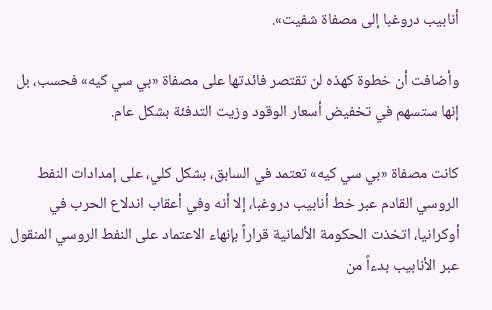أنابيب دروغبا إلى مصفاة شفيت».

وأضافت أن خطوة كهذه لن تقتصر فائدتها على مصفاة «بي سي كيه» فحسب، بل إنها ستسهم في تخفيض أسعار الوقود وزيت التدفئة بشكل عام.

كانت مصفاة «بي سي كيه» تعتمد في السابق، بشكل كلي، على إمدادات النفط الروسي القادم عبر خط أنابيب دروغبا، إلا أنه وفي أعقاب اندلاع الحرب في أوكرانيا، اتخذت الحكومة الألمانية قراراً بإنهاء الاعتماد على النفط الروسي المنقول عبر الأنابيب بدءاً من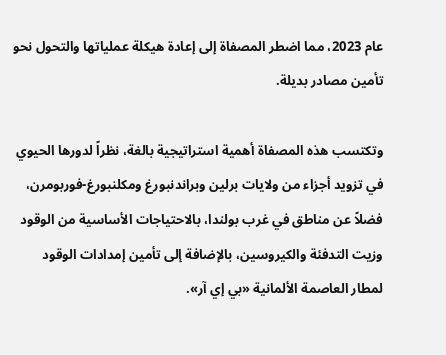عام 2023، مما اضطر المصفاة إلى إعادة هيكلة عملياتها والتحول نحو تأمين مصادر بديلة.

وتكتسب هذه المصفاة أهمية استراتيجية بالغة، نظراً لدورها الحيوي في تزويد أجزاء من ولايات برلين وبراندنبورغ ومكلنبورغ-فوربومرن، فضلاً عن مناطق في غرب بولندا، بالاحتياجات الأساسية من الوقود وزيت التدفئة والكيروسين، بالإضافة إلى تأمين إمدادات الوقود لمطار العاصمة الألمانية «بي إي آر».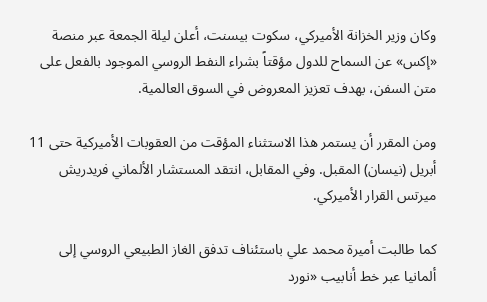وكان وزير الخزانة الأميركي، سكوت بيسنت، أعلن ليلة الجمعة عبر منصة «إكس» عن السماح للدول مؤقتاً بشراء النفط الروسي الموجود بالفعل على متن السفن، بهدف تعزيز المعروض في السوق العالمية.

ومن المقرر أن يستمر هذا الاستثناء المؤقت من العقوبات الأميركية حتى 11 أبريل (نيسان) المقبل. وفي المقابل، انتقد المستشار الألماني فريدريش ميرتس القرار الأميركي.

كما طالبت أميرة محمد علي باستئناف تدفق الغاز الطبيعي الروسي إلى ألمانيا عبر خط أنابيب «نورد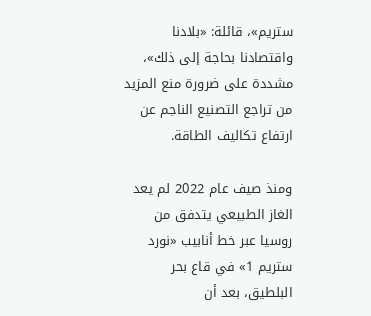ستريم»، قائلة: «بلادنا واقتصادنا بحاجة إلى ذلك»، مشددة على ضرورة منع المزيد من تراجع التصنيع الناجم عن ارتفاع تكاليف الطاقة.

ومنذ صيف عام 2022 لم يعد الغاز الطبيعي يتدفق من روسيا عبر خط أنابيب «نورد ستريم 1» في قاع بحر البلطيق، بعد أن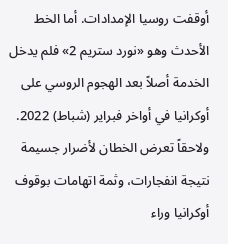أوقفت روسيا الإمدادات. أما الخط الأحدث وهو «نورد ستريم 2» فلم يدخل الخدمة أصلاً بعد الهجوم الروسي على أوكرانيا في أواخر فبراير (شباط) 2022. ولاحقاً تعرض الخطان لأضرار جسيمة نتيجة انفجارات، وثمة اتهامات بوقوف أوكرانيا وراء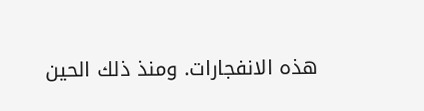هذه الانفجارات. ومنذ ذلك الحين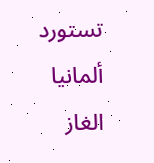تستورد ألمانيا الغاز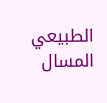الطبيعي المسال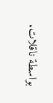بواسطة ناقلات.